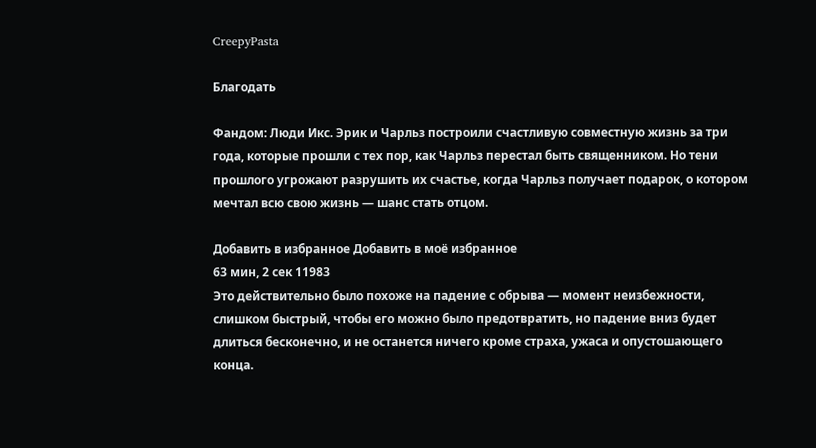CreepyPasta

Благодать

Фандом: Люди Икс. Эрик и Чарльз построили счастливую совместную жизнь за три года, которые прошли с тех пор, как Чарльз перестал быть священником. Но тени прошлого угрожают разрушить их счастье, когда Чарльз получает подарок, о котором мечтал всю свою жизнь — шанс стать отцом.

Добавить в избранное Добавить в моё избранное
63 мин, 2 сек 11983
Это действительно было похоже на падение с обрыва — момент неизбежности, слишком быстрый, чтобы его можно было предотвратить, но падение вниз будет длиться бесконечно, и не останется ничего кроме страха, ужаса и опустошающего конца.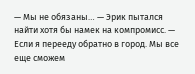— Мы не обязаны… — Эрик пытался найти хотя бы намек на компромисс. — Если я перееду обратно в город. Мы все еще сможем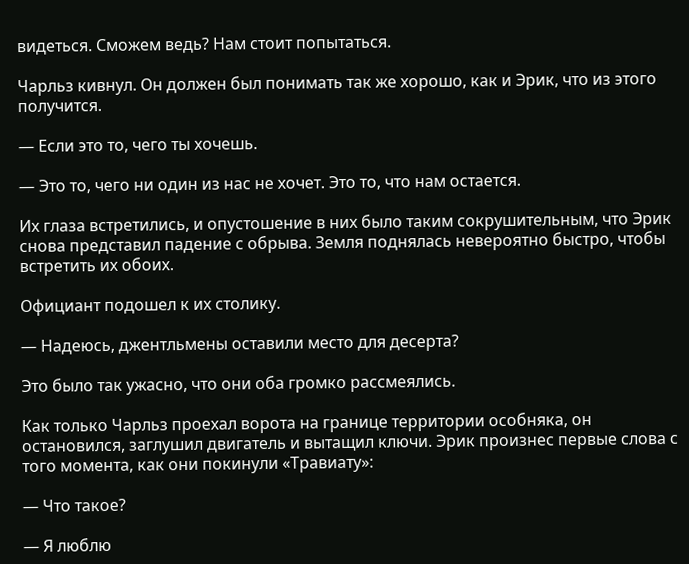видеться. Сможем ведь? Нам стоит попытаться.

Чарльз кивнул. Он должен был понимать так же хорошо, как и Эрик, что из этого получится.

— Если это то, чего ты хочешь.

— Это то, чего ни один из нас не хочет. Это то, что нам остается.

Их глаза встретились, и опустошение в них было таким сокрушительным, что Эрик снова представил падение с обрыва. Земля поднялась невероятно быстро, чтобы встретить их обоих.

Официант подошел к их столику.

— Надеюсь, джентльмены оставили место для десерта?

Это было так ужасно, что они оба громко рассмеялись.

Как только Чарльз проехал ворота на границе территории особняка, он остановился, заглушил двигатель и вытащил ключи. Эрик произнес первые слова с того момента, как они покинули «Травиату»:

— Что такое?

— Я люблю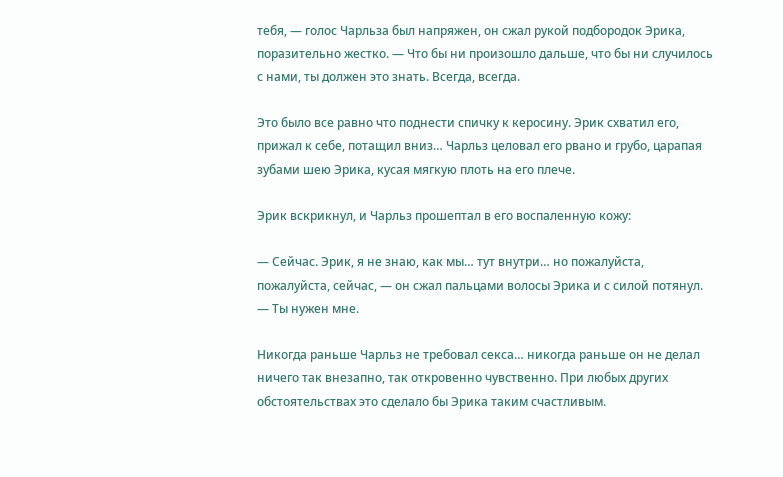тебя, — голос Чарльза был напряжен, он сжал рукой подбородок Эрика, поразительно жестко. — Что бы ни произошло дальше, что бы ни случилось с нами, ты должен это знать. Всегда, всегда.

Это было все равно что поднести спичку к керосину. Эрик схватил его, прижал к себе, потащил вниз… Чарльз целовал его рвано и грубо, царапая зубами шею Эрика, кусая мягкую плоть на его плече.

Эрик вскрикнул, и Чарльз прошептал в его воспаленную кожу:

— Сейчас. Эрик, я не знаю, как мы… тут внутри… но пожалуйста, пожалуйста, сейчас, — он сжал пальцами волосы Эрика и с силой потянул. — Ты нужен мне.

Никогда раньше Чарльз не требовал секса… никогда раньше он не делал ничего так внезапно, так откровенно чувственно. При любых других обстоятельствах это сделало бы Эрика таким счастливым.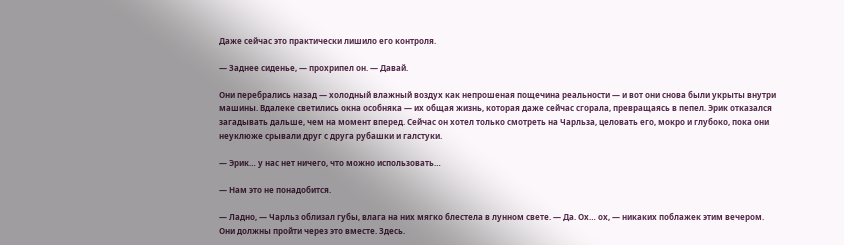Даже сейчас это практически лишило его контроля.

— Заднее сиденье, — прохрипел он. — Давай.

Они перебрались назад — холодный влажный воздух как непрошеная пощечина реальности — и вот они снова были укрыты внутри машины. Вдалеке светились окна особняка — их общая жизнь, которая даже сейчас сгорала, превращаясь в пепел. Эрик отказался загадывать дальше, чем на момент вперед. Сейчас он хотел только смотреть на Чарльза, целовать его, мокро и глубоко, пока они неуклюже срывали друг с друга рубашки и галстуки.

— Эрик… у нас нет ничего, что можно использовать…

— Нам это не понадобится.

— Ладно, — Чарльз облизал губы, влага на них мягко блестела в лунном свете. — Да. Ох… ох, — никаких поблажек этим вечером. Они должны пройти через это вместе. Здесь.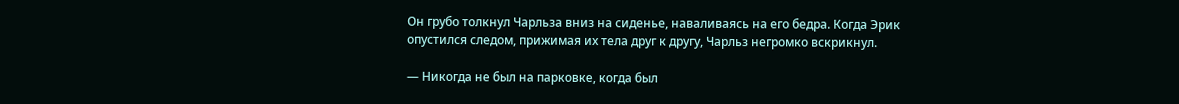Он грубо толкнул Чарльза вниз на сиденье, наваливаясь на его бедра. Когда Эрик опустился следом, прижимая их тела друг к другу, Чарльз негромко вскрикнул.

— Никогда не был на парковке, когда был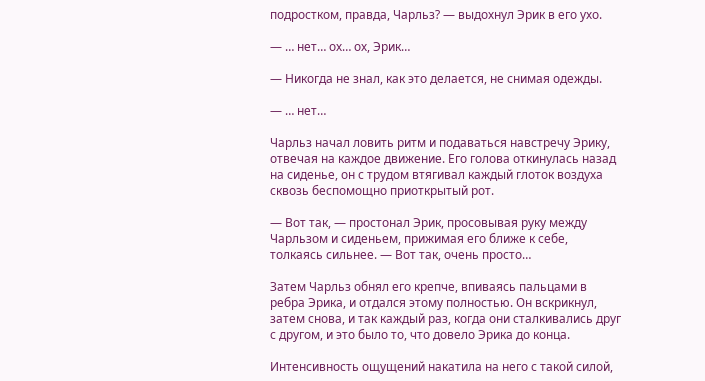подростком, правда, Чарльз? — выдохнул Эрик в его ухо.

— … нет… ох… ох, Эрик…

— Никогда не знал, как это делается, не снимая одежды.

— … нет…

Чарльз начал ловить ритм и подаваться навстречу Эрику, отвечая на каждое движение. Его голова откинулась назад на сиденье, он с трудом втягивал каждый глоток воздуха сквозь беспомощно приоткрытый рот.

— Вот так, — простонал Эрик, просовывая руку между Чарльзом и сиденьем, прижимая его ближе к себе, толкаясь сильнее. — Вот так, очень просто…

Затем Чарльз обнял его крепче, впиваясь пальцами в ребра Эрика, и отдался этому полностью. Он вскрикнул, затем снова, и так каждый раз, когда они сталкивались друг с другом, и это было то, что довело Эрика до конца.

Интенсивность ощущений накатила на него с такой силой,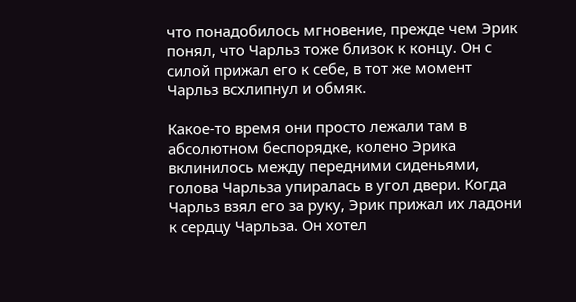что понадобилось мгновение, прежде чем Эрик понял, что Чарльз тоже близок к концу. Он с силой прижал его к себе, в тот же момент Чарльз всхлипнул и обмяк.

Какое-то время они просто лежали там в абсолютном беспорядке, колено Эрика вклинилось между передними сиденьями, голова Чарльза упиралась в угол двери. Когда Чарльз взял его за руку, Эрик прижал их ладони к сердцу Чарльза. Он хотел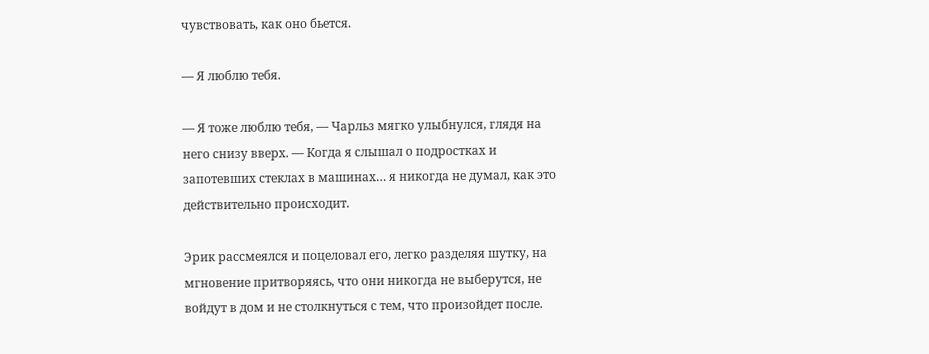чувствовать, как оно бьется.

— Я люблю тебя.

— Я тоже люблю тебя, — Чарльз мягко улыбнулся, глядя на него снизу вверх. — Когда я слышал о подростках и запотевших стеклах в машинах… я никогда не думал, как это действительно происходит.

Эрик рассмеялся и поцеловал его, легко разделяя шутку, на мгновение притворяясь, что они никогда не выберутся, не войдут в дом и не столкнуться с тем, что произойдет после.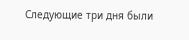Следующие три дня были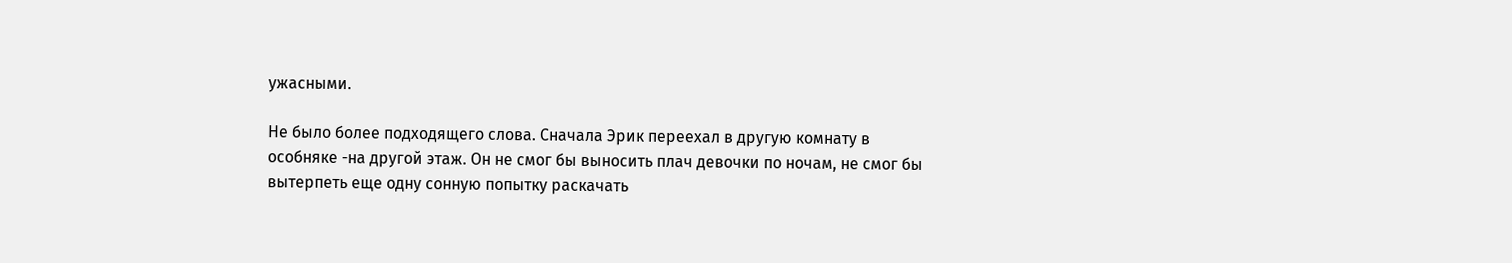ужасными.

Не было более подходящего слова. Сначала Эрик переехал в другую комнату в особняке -на другой этаж. Он не смог бы выносить плач девочки по ночам, не смог бы вытерпеть еще одну сонную попытку раскачать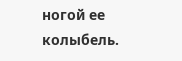ногой ее колыбель.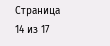Страница 14 из 17